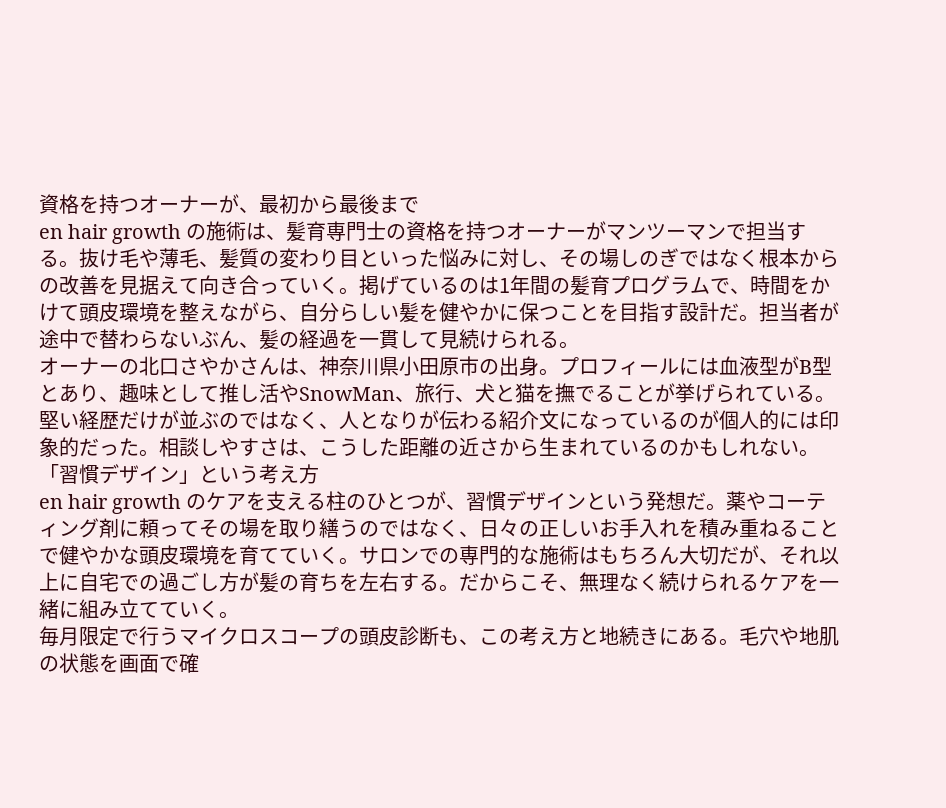資格を持つオーナーが、最初から最後まで
en hair growth の施術は、髪育専門士の資格を持つオーナーがマンツーマンで担当する。抜け毛や薄毛、髪質の変わり目といった悩みに対し、その場しのぎではなく根本からの改善を見据えて向き合っていく。掲げているのは1年間の髪育プログラムで、時間をかけて頭皮環境を整えながら、自分らしい髪を健やかに保つことを目指す設計だ。担当者が途中で替わらないぶん、髪の経過を一貫して見続けられる。
オーナーの北口さやかさんは、神奈川県小田原市の出身。プロフィールには血液型がB型とあり、趣味として推し活やSnowMan、旅行、犬と猫を撫でることが挙げられている。堅い経歴だけが並ぶのではなく、人となりが伝わる紹介文になっているのが個人的には印象的だった。相談しやすさは、こうした距離の近さから生まれているのかもしれない。
「習慣デザイン」という考え方
en hair growth のケアを支える柱のひとつが、習慣デザインという発想だ。薬やコーティング剤に頼ってその場を取り繕うのではなく、日々の正しいお手入れを積み重ねることで健やかな頭皮環境を育てていく。サロンでの専門的な施術はもちろん大切だが、それ以上に自宅での過ごし方が髪の育ちを左右する。だからこそ、無理なく続けられるケアを一緒に組み立てていく。
毎月限定で行うマイクロスコープの頭皮診断も、この考え方と地続きにある。毛穴や地肌の状態を画面で確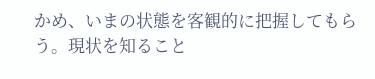かめ、いまの状態を客観的に把握してもらう。現状を知ること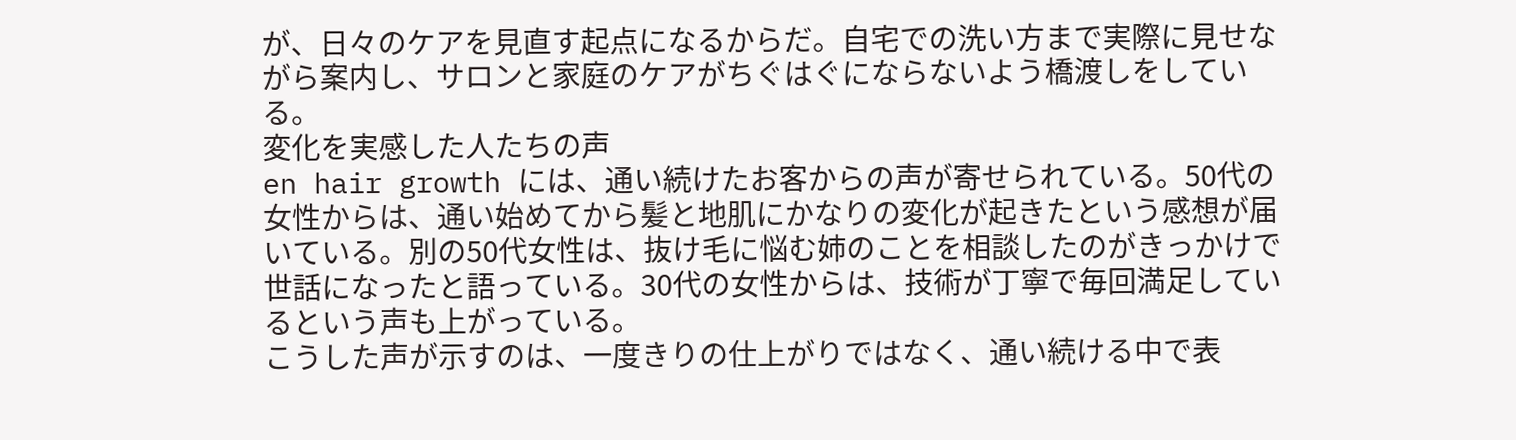が、日々のケアを見直す起点になるからだ。自宅での洗い方まで実際に見せながら案内し、サロンと家庭のケアがちぐはぐにならないよう橋渡しをしている。
変化を実感した人たちの声
en hair growth には、通い続けたお客からの声が寄せられている。50代の女性からは、通い始めてから髪と地肌にかなりの変化が起きたという感想が届いている。別の50代女性は、抜け毛に悩む姉のことを相談したのがきっかけで世話になったと語っている。30代の女性からは、技術が丁寧で毎回満足しているという声も上がっている。
こうした声が示すのは、一度きりの仕上がりではなく、通い続ける中で表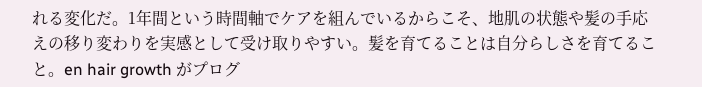れる変化だ。1年間という時間軸でケアを組んでいるからこそ、地肌の状態や髪の手応えの移り変わりを実感として受け取りやすい。髪を育てることは自分らしさを育てること。en hair growth がプログ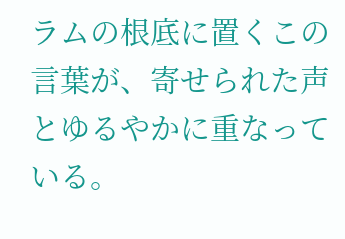ラムの根底に置くこの言葉が、寄せられた声とゆるやかに重なっている。